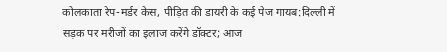कोलकाता रेप-मर्डर केस, पीड़ित की डायरी के कई पेज गायब:दिल्ली में सड़क पर मरीजों का इलाज करेंगे डॉक्टर; आज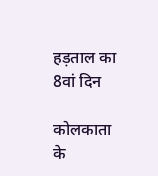हड़ताल का 8वां दिन

कोलकाता के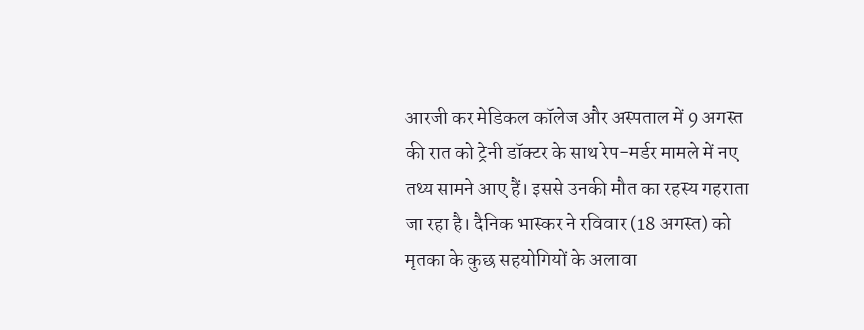आरजी कर मेडिकल कॉलेज और अस्पताल में 9 अगस्त की रात को ट्रेनी डॉक्टर के साथ रेप-मर्डर मामले में नए तथ्य सामने आए हैं। इससे उनकी मौत का रहस्य गहराता जा रहा है। दैनिक भास्कर ने रविवार (18 अगस्त) को मृतका के कुछ सहयोगियों के अलावा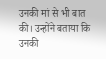उनकी मां से भी बात की। उन्होंने बताया कि उनकी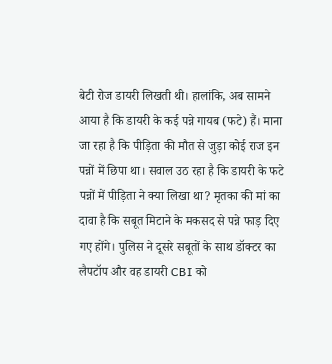बेटी रोज डायरी लिखती थी। हालांकि, अब सामने आया है कि डायरी के कई पन्ने गायब (फटे) हैं। माना जा रहा है कि पीड़िता की मौत से जुड़ा कोई राज इन पन्नों में छिपा था। सवाल उठ रहा है कि डायरी के फटे पन्नों में पीड़िता ने क्या लिखा था? मृतका की मां का दावा है कि सबूत मिटाने के मकसद से पन्ने फाड़ दिए गए होंगे। पुलिस ने दूसरे सबूतों के साथ डॉक्टर का लैपटॉप और वह डायरी CBI को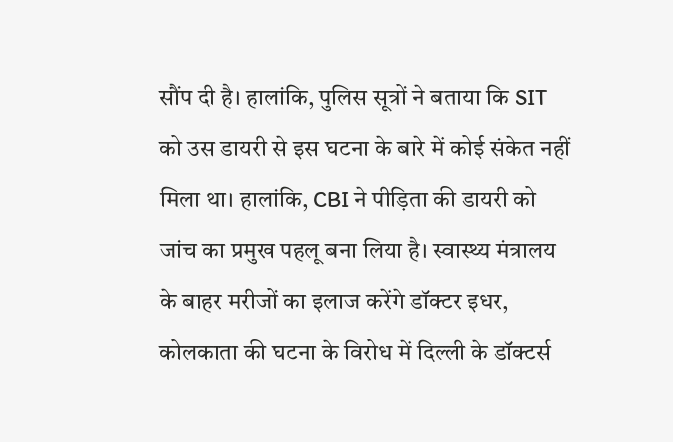सौंप दी है। हालांकि, पुलिस सूत्रों ने बताया कि SIT को उस डायरी से इस घटना के बारे में कोई संकेत नहीं मिला था। हालांकि, CBI ने पीड़िता की डायरी को जांच का प्रमुख पहलू बना लिया है। स्वास्थ्य मंत्रालय के बाहर मरीजों का इलाज करेंगे डॉक्टर इधर, कोलकाता की घटना के विरोध में दिल्ली के डॉक्टर्स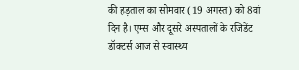की हड़ताल का सोमवार (19 अगस्त) को 8वां दिन है। एम्स और दूसरे अस्पतालों के रजिडेंट डॉक्टर्स आज से स्वास्थ्य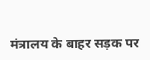मंत्रालय के बाहर सड़क पर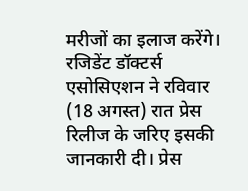मरीजों का इलाज करेंगे। रजिडेंट डॉक्टर्स एसोसिएशन ने रविवार (18 अगस्त) रात प्रेस रिलीज के जरिए इसकी जानकारी दी। प्रेस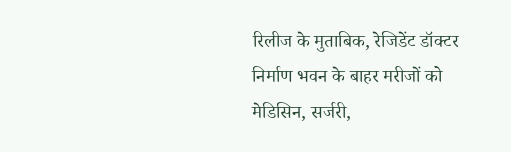रिलीज के मुताबिक, रेजिडेंट डॉक्टर निर्माण भवन के बाहर मरीजों को मेडिसिन, सर्जरी,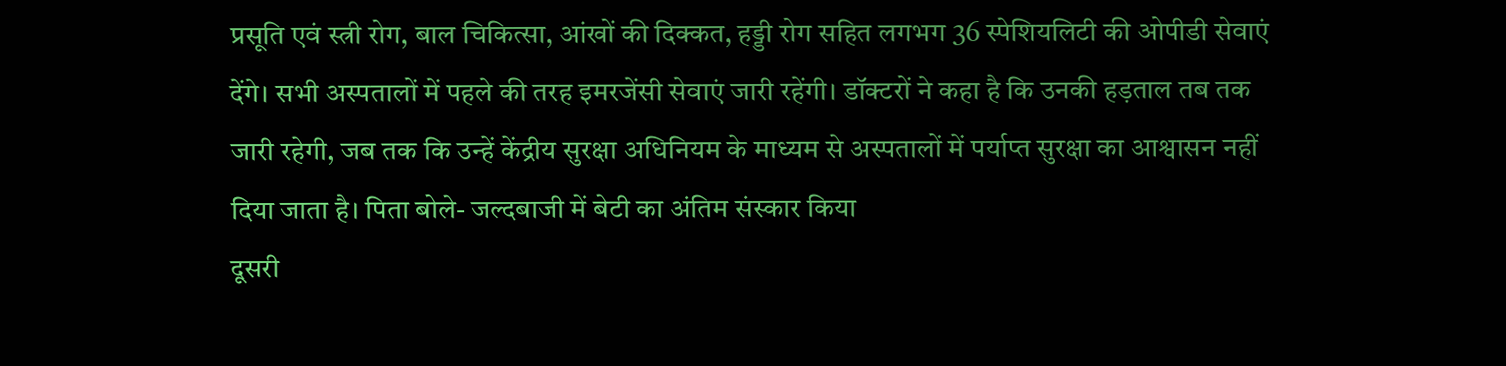प्रसूति एवं स्त्री रोग, बाल चिकित्सा, आंखों की दिक्कत, हड्डी रोग सहित लगभग 36 स्पेशियलिटी की ओपीडी सेवाएं देंगे। सभी अस्पतालों में पहले की तरह इमरजेंसी सेवाएं जारी रहेंगी। डॉक्टरों ने कहा है कि उनकी हड़ताल तब तक जारी रहेगी, जब तक कि उन्हें केंद्रीय सुरक्षा अधिनियम के माध्यम से अस्पतालों में पर्याप्त सुरक्षा का आश्वासन नहीं दिया जाता है। पिता बोले- जल्दबाजी में बेटी का अंतिम संस्कार किया
दूसरी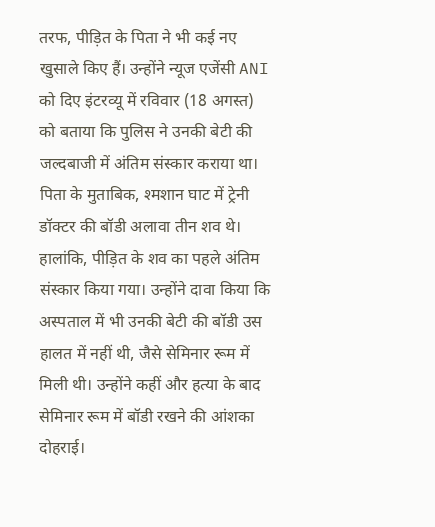तरफ, पीड़ित के पिता ने भी कई नए खुसाले किए हैं। उन्होंने न्यूज एजेंसी ANI को दिए इंटरव्यू में रविवार (18 अगस्त) को बताया कि पुलिस ने उनकी बेटी की जल्दबाजी में अंतिम संस्कार कराया था। पिता के मुताबिक, श्मशान घाट में ट्रेनी डॉक्टर की बॉडी अलावा तीन शव थे। हालांकि, पीड़ित के शव का पहले अंतिम संस्कार किया गया। उन्होंने दावा किया कि अस्पताल में भी उनकी बेटी की बॉडी उस हालत में नहीं थी, जैसे सेमिनार रूम में मिली थी। उन्होंने कहीं और हत्या के बाद सेमिनार रूम में बॉडी रखने की आंशका दोहराई।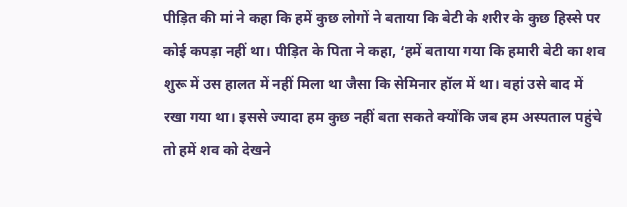पीड़ित की मां ने कहा कि हमें कुछ लोगों ने बताया कि बेटी के शरीर के कुछ हिस्से पर कोई कपड़ा नहीं था। पीड़ित के पिता ने कहा, ‘हमें बताया गया कि हमारी बेटी का शव शुरू में उस हालत में नहीं मिला था जैसा कि सेमिनार हॉल में था। वहां उसे बाद में रखा गया था। इससे ज्यादा हम कुछ नहीं बता सकते क्योंकि जब हम अस्पताल पहुंचे तो हमें शव को देखने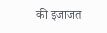की इजाजत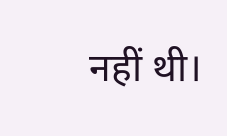नहीं थी।